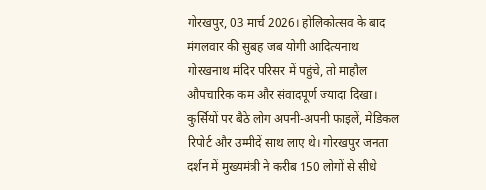गोरखपुर, 03 मार्च 2026। होलिकोत्सव के बाद मंगलवार की सुबह जब योगी आदित्यनाथ गोरखनाथ मंदिर परिसर में पहुंचे, तो माहौल औपचारिक कम और संवादपूर्ण ज्यादा दिखा। कुर्सियों पर बैठे लोग अपनी-अपनी फाइलें, मेडिकल रिपोर्ट और उम्मीदें साथ लाए थे। गोरखपुर जनता दर्शन में मुख्यमंत्री ने करीब 150 लोगों से सीधे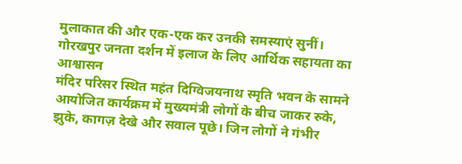मुलाकात की और एक-एक कर उनकी समस्याएं सुनीं।
गोरखपुर जनता दर्शन में इलाज के लिए आर्थिक सहायता का आश्वासन
मंदिर परिसर स्थित महंत दिग्विजयनाथ स्मृति भवन के सामने आयोजित कार्यक्रम में मुख्यमंत्री लोगों के बीच जाकर रुके, झुके, कागज़ देखे और सवाल पूछे। जिन लोगों ने गंभीर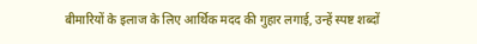बीमारियों के इलाज के लिए आर्थिक मदद की गुहार लगाई, उन्हें स्पष्ट शब्दों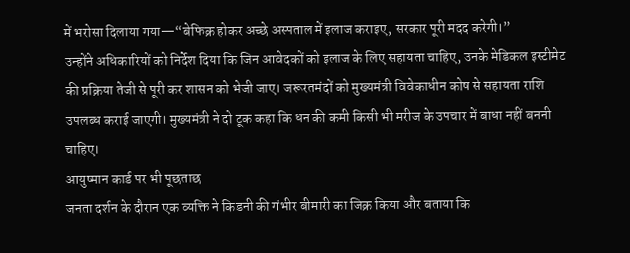में भरोसा दिलाया गया—“बेफिक्र होकर अच्छे अस्पताल में इलाज कराइए, सरकार पूरी मदद करेगी।”
उन्होंने अधिकारियों को निर्देश दिया कि जिन आवेदकों को इलाज के लिए सहायता चाहिए, उनके मेडिकल इस्टीमेट की प्रक्रिया तेजी से पूरी कर शासन को भेजी जाए। जरूरतमंदों को मुख्यमंत्री विवेकाधीन कोष से सहायता राशि उपलब्ध कराई जाएगी। मुख्यमंत्री ने दो टूक कहा कि धन की कमी किसी भी मरीज के उपचार में बाधा नहीं बननी चाहिए।
आयुष्मान कार्ड पर भी पूछताछ
जनता दर्शन के दौरान एक व्यक्ति ने किडनी की गंभीर बीमारी का जिक्र किया और बताया कि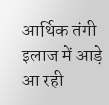आर्थिक तंगी इलाज में आड़े आ रही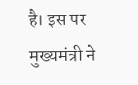है। इस पर मुख्यमंत्री ने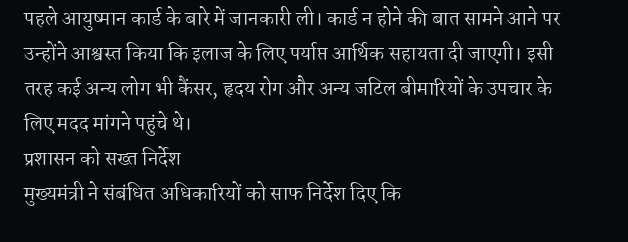पहले आयुष्मान कार्ड के बारे में जानकारी ली। कार्ड न होने की बात सामने आने पर उन्होंने आश्वस्त किया कि इलाज के लिए पर्याप्त आर्थिक सहायता दी जाएगी। इसी तरह कई अन्य लोग भी कैंसर, हृदय रोग और अन्य जटिल बीमारियों के उपचार के लिए मदद मांगने पहुंचे थे।
प्रशासन को सख्त निर्देश
मुख्यमंत्री ने संबंधित अधिकारियों को साफ निर्देश दिए कि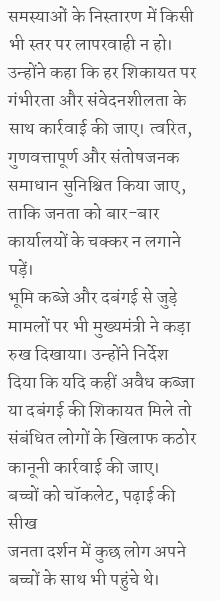समस्याओं के निस्तारण में किसी भी स्तर पर लापरवाही न हो। उन्होंने कहा कि हर शिकायत पर गंभीरता और संवेदनशीलता के साथ कार्रवाई की जाए। त्वरित, गुणवत्तापूर्ण और संतोषजनक समाधान सुनिश्चित किया जाए, ताकि जनता को बार-बार कार्यालयों के चक्कर न लगाने पड़ें।
भूमि कब्जे और दबंगई से जुड़े मामलों पर भी मुख्यमंत्री ने कड़ा रुख दिखाया। उन्होंने निर्देश दिया कि यदि कहीं अवैध कब्जा या दबंगई की शिकायत मिले तो संबंधित लोगों के खिलाफ कठोर कानूनी कार्रवाई की जाए।
बच्चों को चॉकलेट, पढ़ाई की सीख
जनता दर्शन में कुछ लोग अपने बच्चों के साथ भी पहुंचे थे।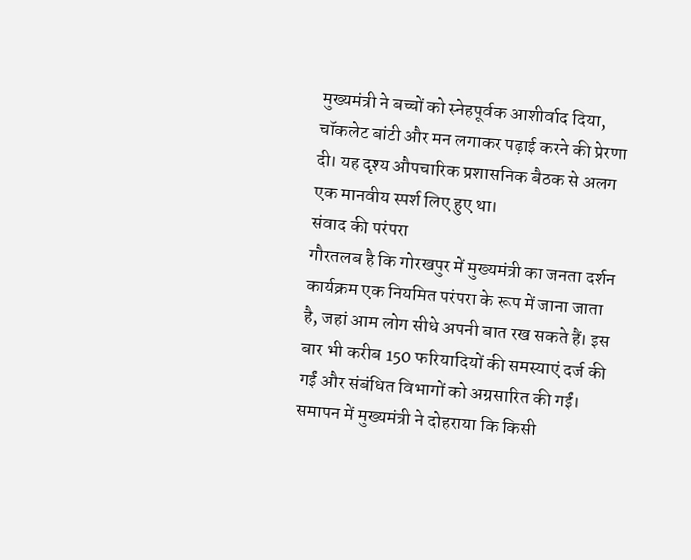मुख्यमंत्री ने बच्चों को स्नेहपूर्वक आशीर्वाद दिया, चॉकलेट बांटी और मन लगाकर पढ़ाई करने की प्रेरणा दी। यह दृश्य औपचारिक प्रशासनिक बैठक से अलग एक मानवीय स्पर्श लिए हुए था।
संवाद की परंपरा
गौरतलब है कि गोरखपुर में मुख्यमंत्री का जनता दर्शन कार्यक्रम एक नियमित परंपरा के रूप में जाना जाता है, जहां आम लोग सीधे अपनी बात रख सकते हैं। इस बार भी करीब 150 फरियादियों की समस्याएं दर्ज की गईं और संबंधित विभागों को अग्रसारित की गईं।
समापन में मुख्यमंत्री ने दोहराया कि किसी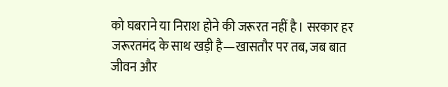को घबराने या निराश होने की जरूरत नहीं है। सरकार हर जरूरतमंद के साथ खड़ी है—खासतौर पर तब, जब बात जीवन और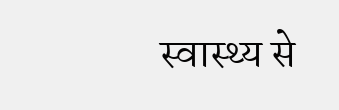स्वास्थ्य से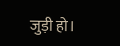जुड़ी हो।